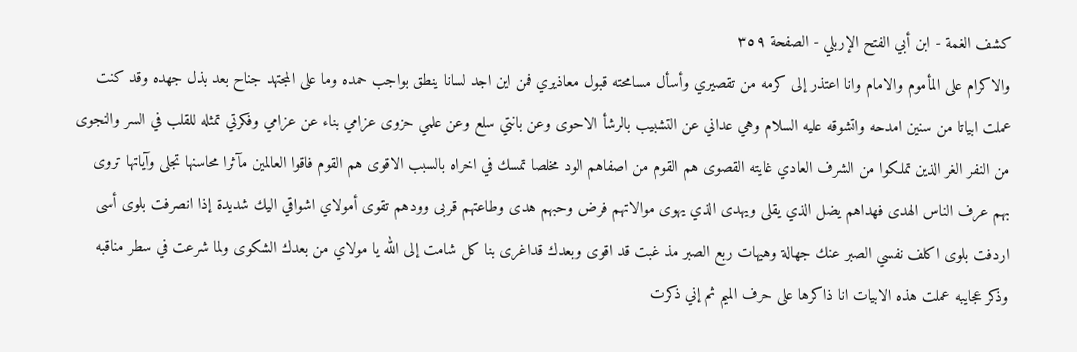كشف الغمة - ابن أبي الفتح الإربلي - الصفحة ٣٥٩
والاكرام على المأموم والامام وانا اعتذر إلى كرمه من تقصيري وأسأل مسامحته قبول معاذيري فمن اين اجد لسانا ينطق بواجب حمده وما على المجتهد جناح بعد بذل جهده وقد كنت عملت ابياتا من سنين امدحه واتشوقه عليه السلام وهي عداني عن التشبيب بالرشأ الاحوى وعن بانتي سلع وعن علمي حزوى عزامي بناء عن عزامي وفكرتي تمثله للقلب في السر والنجوى من النفر الغر الذين تملكوا من الشرف العادي غايته القصوى هم القوم من اصفاهم الود مخلصا تمسك في اخراه بالسبب الاقوى هم القوم فاقوا العالمين مآثرا محاسنها تجلى وآياتها تروى بهم عرف الناس الهدى فهداهم يضل الذي يقلى ويهدى الذي يهوى موالاتهم فرض وحبهم هدى وطاعتهم قربى وودهم تقوى أمولاي اشواقي اليك شديدة إذا انصرفت بلوى أسى اردفت بلوى اكلف نفسي الصبر عنك جهالة وهيهات ربع الصبر مذ غبت قد اقوى وبعدك قداغرى بنا كل شامت إلى الله يا مولاي من بعدك الشكوى ولما شرعت في سطر مناقبه وذكر عجايبه عملت هذه الابيات انا ذاكرها على حرف الميم ثم إني ذكرت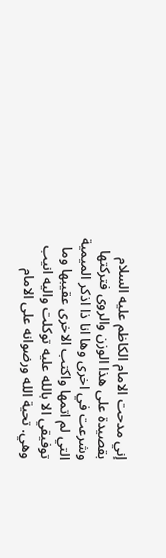إني مدحت الامام الكاظم عليه السلام بقصيدة على هذا الوزن والروى فتركتها وشرعت في اخرى وها انا ذا اذكر الميمية التي لم اتمها واكتب الاخرى عقيبها وما توفيقي الا بالله عليه توكلت واليه انيب وهي. تحية الله ورضوانه على الامام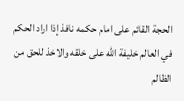الحجة القائم على امام حكمه نافذ إذا اراد الحكم في العالم خليفة الله على خلقه والاخذ للحق من الظالم